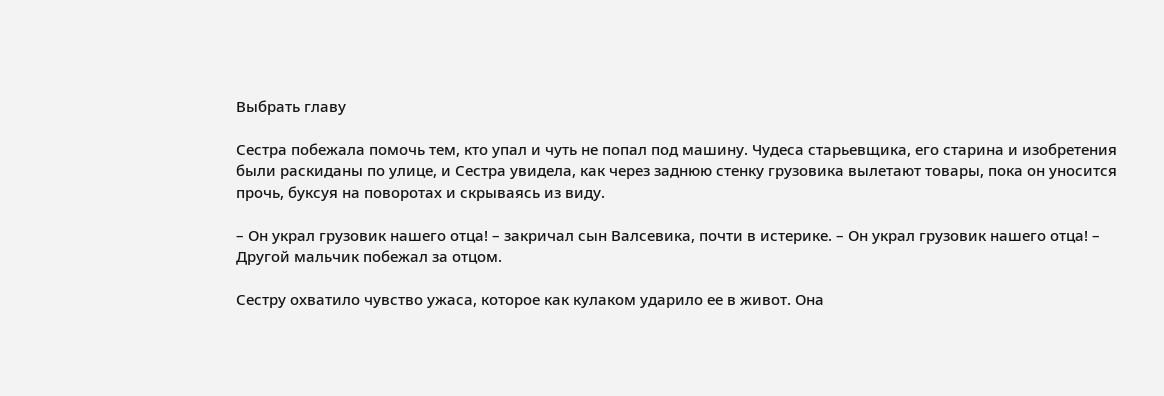Выбрать главу

Сестра побежала помочь тем, кто упал и чуть не попал под машину. Чудеса старьевщика, его старина и изобретения были раскиданы по улице, и Сестра увидела, как через заднюю стенку грузовика вылетают товары, пока он уносится прочь, буксуя на поворотах и скрываясь из виду.

– Он украл грузовик нашего отца! – закричал сын Валсевика, почти в истерике. – Он украл грузовик нашего отца! – Другой мальчик побежал за отцом.

Сестру охватило чувство ужаса, которое как кулаком ударило ее в живот. Она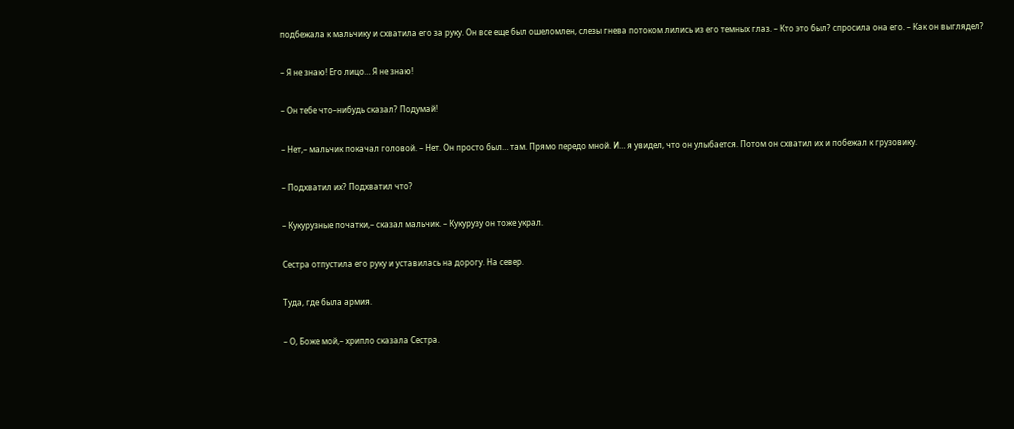подбежала к мальчику и схватила его за руку. Он все еще был ошеломлен, слезы гнева потоком лились из его темных глаз. – Кто это был? спросила она его. – Как он выглядел?

– Я не знаю! Его лицо… Я не знаю!

– Он тебе что–нибудь сказал? Подумай!

– Нет,– мальчик покачал головой. – Нет. Он просто был… там. Прямо передо мной. И… я увидел, что он улыбается. Потом он схватил их и побежал к грузовику.

– Подхватил их? Подхватил что?

– Кукурузные початки,– сказал мальчик. – Кукурузу он тоже украл.

Сестра отпустила его руку и уставилась на дорогу. На север.

Туда, где была армия.

– О, Боже мой,– хрипло сказала Сестра.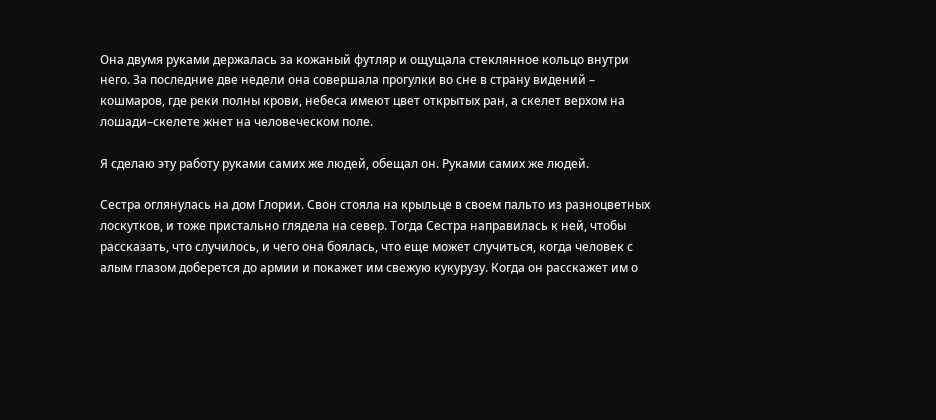Она двумя руками держалась за кожаный футляр и ощущала стеклянное кольцо внутри него. За последние две недели она совершала прогулки во сне в страну видений – кошмаров, где реки полны крови, небеса имеют цвет открытых ран, а скелет верхом на лошади–скелете жнет на человеческом поле.

Я сделаю эту работу руками самих же людей, обещал он. Руками самих же людей.

Сестра оглянулась на дом Глории. Свон стояла на крыльце в своем пальто из разноцветных лоскутков, и тоже пристально глядела на север. Тогда Сестра направилась к ней, чтобы рассказать, что случилось, и чего она боялась, что еще может случиться, когда человек с алым глазом доберется до армии и покажет им свежую кукурузу. Когда он расскажет им о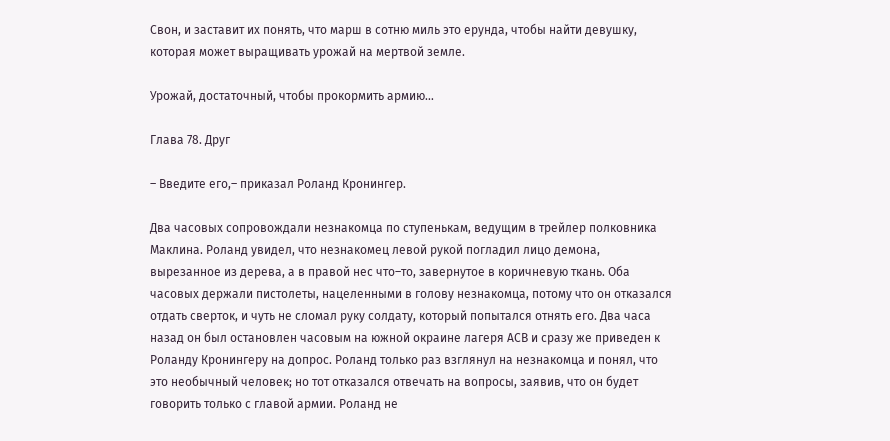Свон, и заставит их понять, что марш в сотню миль это ерунда, чтобы найти девушку, которая может выращивать урожай на мертвой земле.

Урожай, достаточный, чтобы прокормить армию…

Глава 78. Друг

– Введите его,– приказал Роланд Кронингер.

Два часовых сопровождали незнакомца по ступенькам, ведущим в трейлер полковника Маклина. Роланд увидел, что незнакомец левой рукой погладил лицо демона, вырезанное из дерева, а в правой нес что–то, завернутое в коричневую ткань. Оба часовых держали пистолеты, нацеленными в голову незнакомца, потому что он отказался отдать сверток, и чуть не сломал руку солдату, который попытался отнять его. Два часа назад он был остановлен часовым на южной окраине лагеря АСВ и сразу же приведен к Роланду Кронингеру на допрос. Роланд только раз взглянул на незнакомца и понял, что это необычный человек; но тот отказался отвечать на вопросы, заявив, что он будет говорить только с главой армии. Роланд не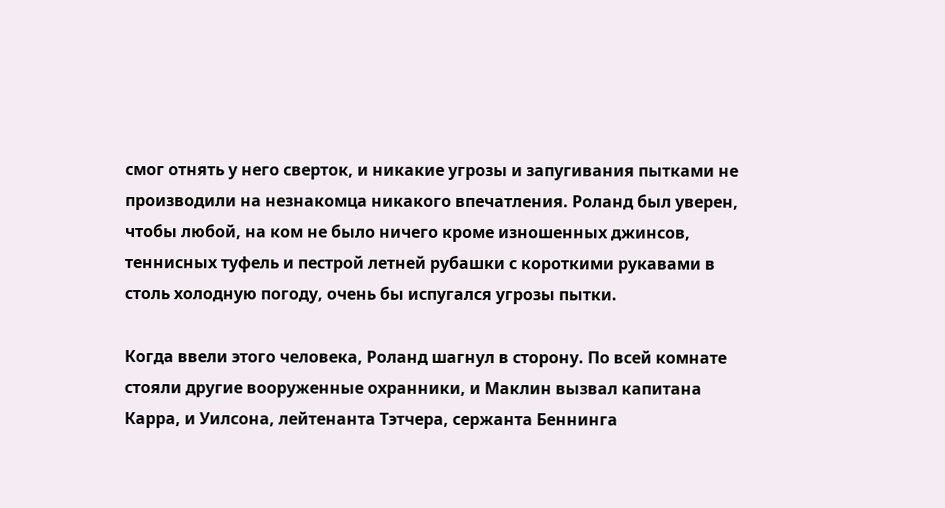смог отнять у него сверток, и никакие угрозы и запугивания пытками не производили на незнакомца никакого впечатления. Роланд был уверен, чтобы любой, на ком не было ничего кроме изношенных джинсов, теннисных туфель и пестрой летней рубашки с короткими рукавами в столь холодную погоду, очень бы испугался угрозы пытки.

Когда ввели этого человека, Роланд шагнул в сторону. По всей комнате стояли другие вооруженные охранники, и Маклин вызвал капитана Карра, и Уилсона, лейтенанта Тэтчера, сержанта Беннинга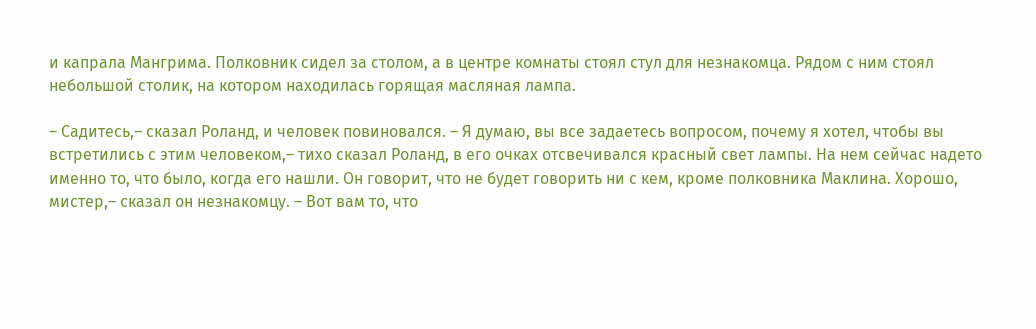и капрала Мангрима. Полковник сидел за столом, а в центре комнаты стоял стул для незнакомца. Рядом с ним стоял небольшой столик, на котором находилась горящая масляная лампа.

– Садитесь,– сказал Роланд, и человек повиновался. – Я думаю, вы все задаетесь вопросом, почему я хотел, чтобы вы встретились с этим человеком,– тихо сказал Роланд, в его очках отсвечивался красный свет лампы. На нем сейчас надето именно то, что было, когда его нашли. Он говорит, что не будет говорить ни с кем, кроме полковника Маклина. Хорошо, мистер,– сказал он незнакомцу. – Вот вам то, что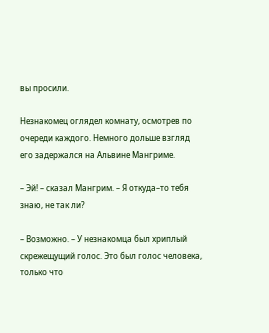вы просили.

Незнакомец оглядел комнату, осмотрев по очереди каждого. Немного дольше взгляд его задержался на Альвине Мангриме.

– Эй! – сказал Мангрим. – Я откуда–то тебя знаю, не так ли?

– Возможно. – У незнакомца был хриплый скрежещущий голос. Это был голос человека, только что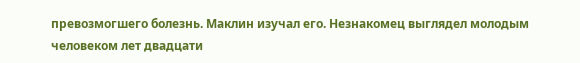превозмогшего болезнь. Маклин изучал его. Незнакомец выглядел молодым человеком лет двадцати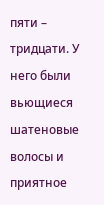пяти – тридцати. У него были вьющиеся шатеновые волосы и приятное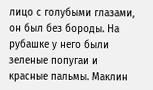лицо с голубыми глазами, он был без бороды. На рубашке у него были зеленые попугаи и красные пальмы. Маклин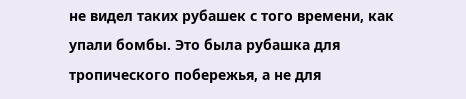не видел таких рубашек с того времени, как упали бомбы. Это была рубашка для тропического побережья, а не для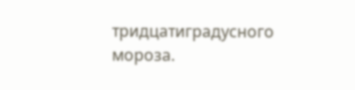тридцатиградусного мороза.